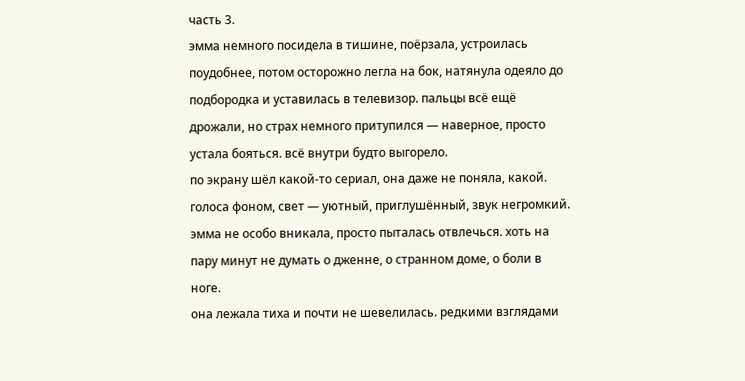часть 3.
эмма немного посидела в тишине, поёрзала, устроилась поудобнее, потом осторожно легла на бок, натянула одеяло до подбородка и уставилась в телевизор. пальцы всё ещё дрожали, но страх немного притупился — наверное, просто устала бояться. всё внутри будто выгорело.
по экрану шёл какой-то сериал, она даже не поняла, какой. голоса фоном, свет — уютный, приглушённый, звук негромкий. эмма не особо вникала, просто пыталась отвлечься. хоть на пару минут не думать о дженне, о странном доме, о боли в ноге.
она лежала тиха и почти не шевелилась. редкими взглядами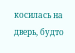косилась на дверь, будто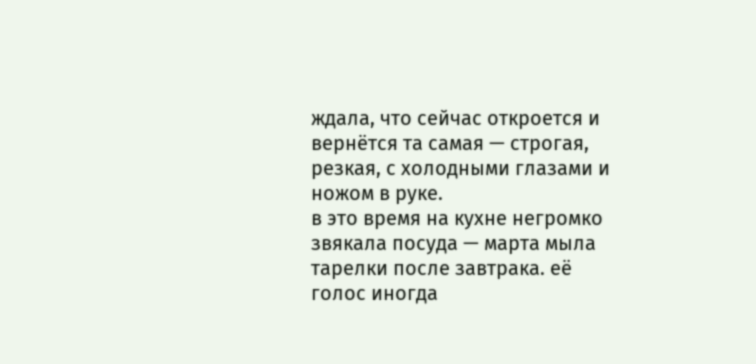ждала, что сейчас откроется и вернётся та самая — строгая, резкая, с холодными глазами и ножом в руке.
в это время на кухне негромко звякала посуда — марта мыла тарелки после завтрака. её голос иногда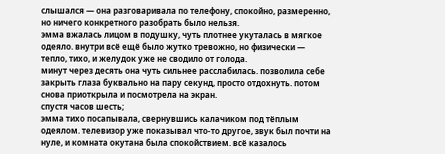слышался — она разговаривала по телефону, спокойно, размеренно, но ничего конкретного разобрать было нельзя.
эмма вжалась лицом в подушку, чуть плотнее укуталась в мягкое одеяло. внутри всё ещё было жутко тревожно, но физически — тепло, тихо, и желудок уже не сводило от голода.
минут через десять она чуть сильнее расслабилась. позволила себе закрыть глаза буквально на пару секунд, просто отдохнуть. потом снова приоткрыла и посмотрела на экран.
спустя часов шесть;
эмма тихо посапывала, свернувшись калачиком под тёплым одеялом. телевизор уже показывал что-то другое, звук был почти на нуле, и комната окутана была спокойствием. всё казалось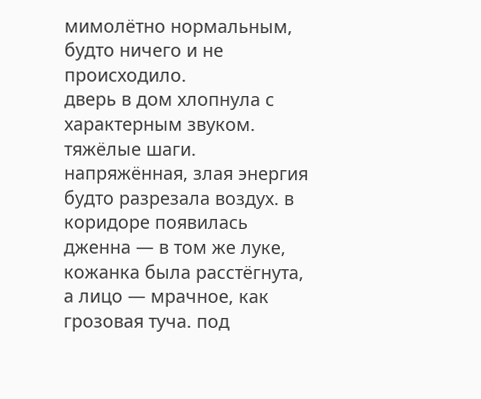мимолётно нормальным, будто ничего и не происходило.
дверь в дом хлопнула с характерным звуком. тяжёлые шаги. напряжённая, злая энергия будто разрезала воздух. в коридоре появилась дженна — в том же луке, кожанка была расстёгнута, а лицо — мрачное, как грозовая туча. под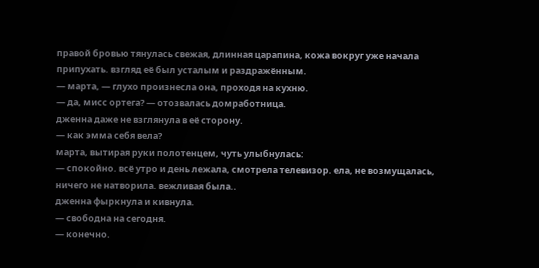правой бровью тянулась свежая, длинная царапина, кожа вокруг уже начала припухать. взгляд её был усталым и раздражённым.
— марта, — глухо произнесла она, проходя на кухню.
— да, мисс ортега? — отозвалась домработница.
дженна даже не взглянула в её сторону.
— как эмма себя вела?
марта, вытирая руки полотенцем, чуть улыбнулась:
— спокойно. всё утро и день лежала, смотрела телевизор. ела, не возмущалась, ничего не натворила. вежливая была..
дженна фыркнула и кивнула.
— свободна на сегодня.
— конечно.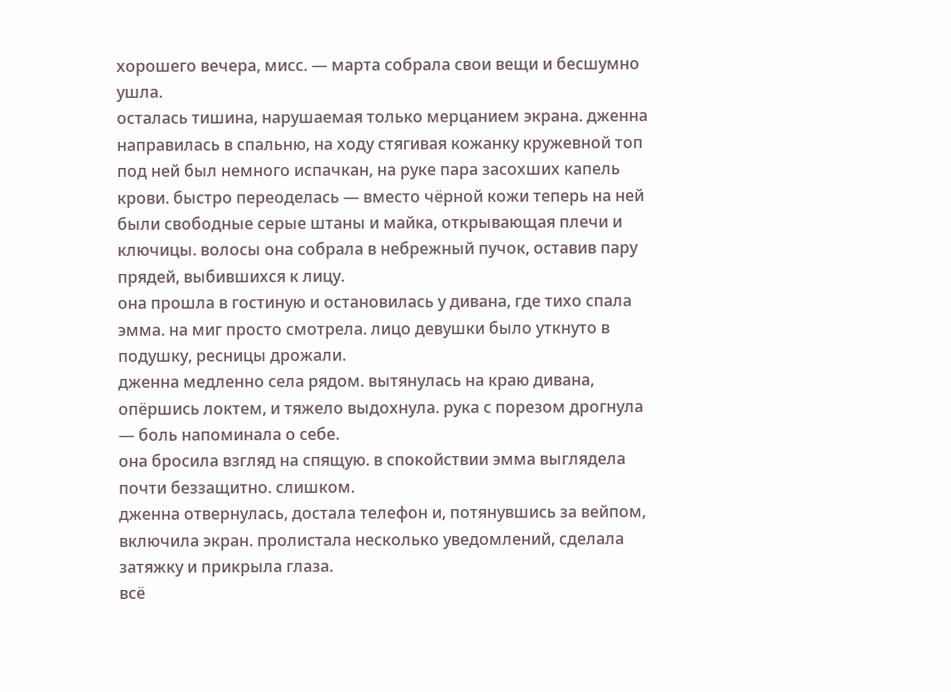хорошего вечера, мисс. — марта собрала свои вещи и бесшумно ушла.
осталась тишина, нарушаемая только мерцанием экрана. дженна направилась в спальню, на ходу стягивая кожанку кружевной топ под ней был немного испачкан, на руке пара засохших капель крови. быстро переоделась — вместо чёрной кожи теперь на ней были свободные серые штаны и майка, открывающая плечи и ключицы. волосы она собрала в небрежный пучок, оставив пару прядей, выбившихся к лицу.
она прошла в гостиную и остановилась у дивана, где тихо спала эмма. на миг просто смотрела. лицо девушки было уткнуто в подушку, ресницы дрожали.
дженна медленно села рядом. вытянулась на краю дивана, опёршись локтем, и тяжело выдохнула. рука с порезом дрогнула — боль напоминала о себе.
она бросила взгляд на спящую. в спокойствии эмма выглядела почти беззащитно. слишком.
дженна отвернулась, достала телефон и, потянувшись за вейпом, включила экран. пролистала несколько уведомлений, сделала затяжку и прикрыла глаза.
всё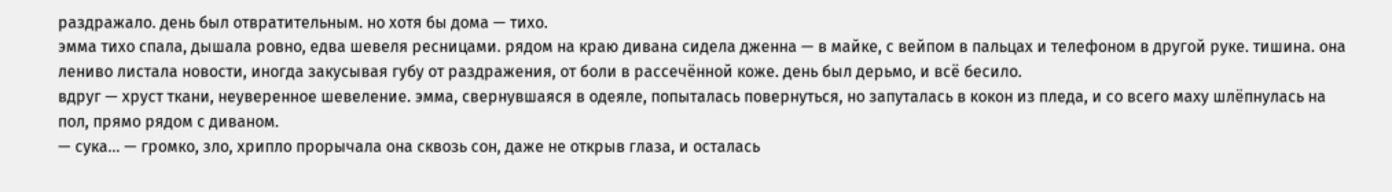раздражало. день был отвратительным. но хотя бы дома — тихо.
эмма тихо спала, дышала ровно, едва шевеля ресницами. рядом на краю дивана сидела дженна — в майке, с вейпом в пальцах и телефоном в другой руке. тишина. она лениво листала новости, иногда закусывая губу от раздражения, от боли в рассечённой коже. день был дерьмо, и всё бесило.
вдруг — хруст ткани, неуверенное шевеление. эмма, свернувшаяся в одеяле, попыталась повернуться, но запуталась в кокон из пледа, и со всего маху шлёпнулась на пол, прямо рядом с диваном.
— сука... — громко, зло, хрипло прорычала она сквозь сон, даже не открыв глаза, и осталась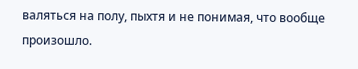валяться на полу, пыхтя и не понимая, что вообще произошло.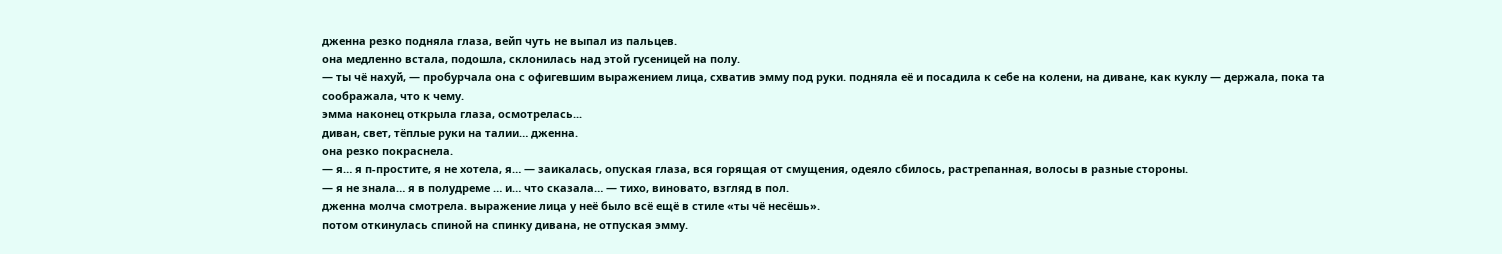дженна резко подняла глаза, вейп чуть не выпал из пальцев.
она медленно встала, подошла, склонилась над этой гусеницей на полу.
— ты чё нахуй, — пробурчала она с офигевшим выражением лица, схватив эмму под руки. подняла её и посадила к себе на колени, на диване, как куклу — держала, пока та соображала, что к чему.
эмма наконец открыла глаза, осмотрелась...
диван, свет, тёплые руки на талии… дженна.
она резко покраснела.
— я… я п-простите, я не хотела, я… — заикалась, опуская глаза, вся горящая от смущения, одеяло сбилось, растрепанная, волосы в разные стороны.
— я не знала… я в полудреме … и… что сказала… — тихо, виновато, взгляд в пол.
дженна молча смотрела. выражение лица у неё было всё ещё в стиле «ты чё несёшь».
потом откинулась спиной на спинку дивана, не отпуская эмму.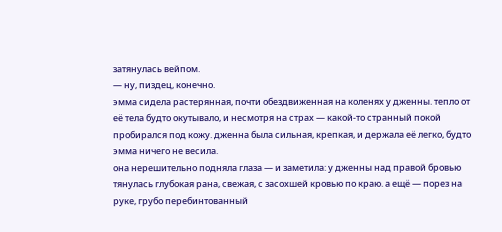затянулась вейпом.
— ну, пиздец, конечно.
эмма сидела растерянная, почти обездвиженная на коленях у дженны. тепло от её тела будто окутывало, и несмотря на страх — какой-то странный покой пробирался под кожу. дженна была сильная, крепкая, и держала её легко, будто эмма ничего не весила.
она нерешительно подняла глаза — и заметила: у дженны над правой бровью тянулась глубокая рана, свежая, с засохшей кровью по краю. а ещё — порез на руке, грубо перебинтованный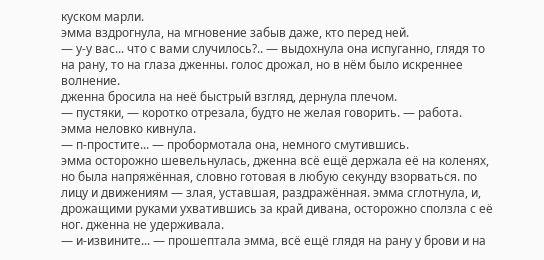куском марли.
эмма вздрогнула, на мгновение забыв даже, кто перед ней.
— у-у вас... что с вами случилось?.. — выдохнула она испуганно, глядя то на рану, то на глаза дженны. голос дрожал, но в нём было искреннее волнение.
дженна бросила на неё быстрый взгляд, дернула плечом.
— пустяки, — коротко отрезала, будто не желая говорить. — работа.
эмма неловко кивнула.
— п-простите... — пробормотала она, немного смутившись.
эмма осторожно шевельнулась, дженна всё ещё держала её на коленях, но была напряжённая, словно готовая в любую секунду взорваться. по лицу и движениям — злая, уставшая, раздражённая. эмма сглотнула, и, дрожащими руками ухватившись за край дивана, осторожно сползла с её ног. дженна не удерживала.
— и-извините... — прошептала эмма, всё ещё глядя на рану у брови и на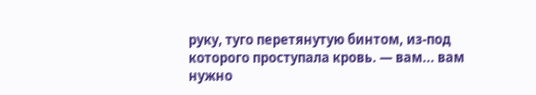руку, туго перетянутую бинтом, из-под которого проступала кровь. — вам... вам нужно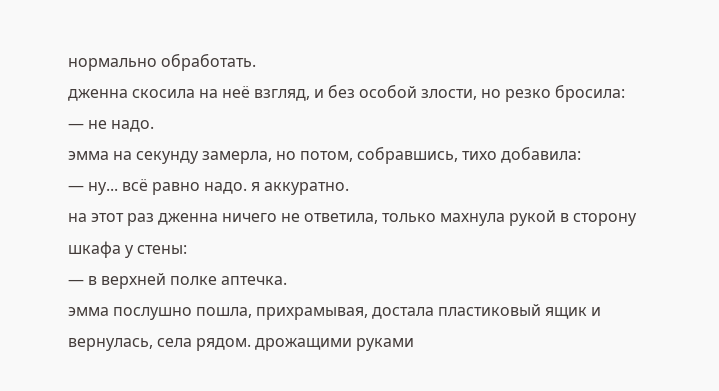нормально обработать.
дженна скосила на неё взгляд, и без особой злости, но резко бросила:
— не надо.
эмма на секунду замерла, но потом, собравшись, тихо добавила:
— ну... всё равно надо. я аккуратно.
на этот раз дженна ничего не ответила, только махнула рукой в сторону шкафа у стены:
— в верхней полке аптечка.
эмма послушно пошла, прихрамывая, достала пластиковый ящик и вернулась, села рядом. дрожащими руками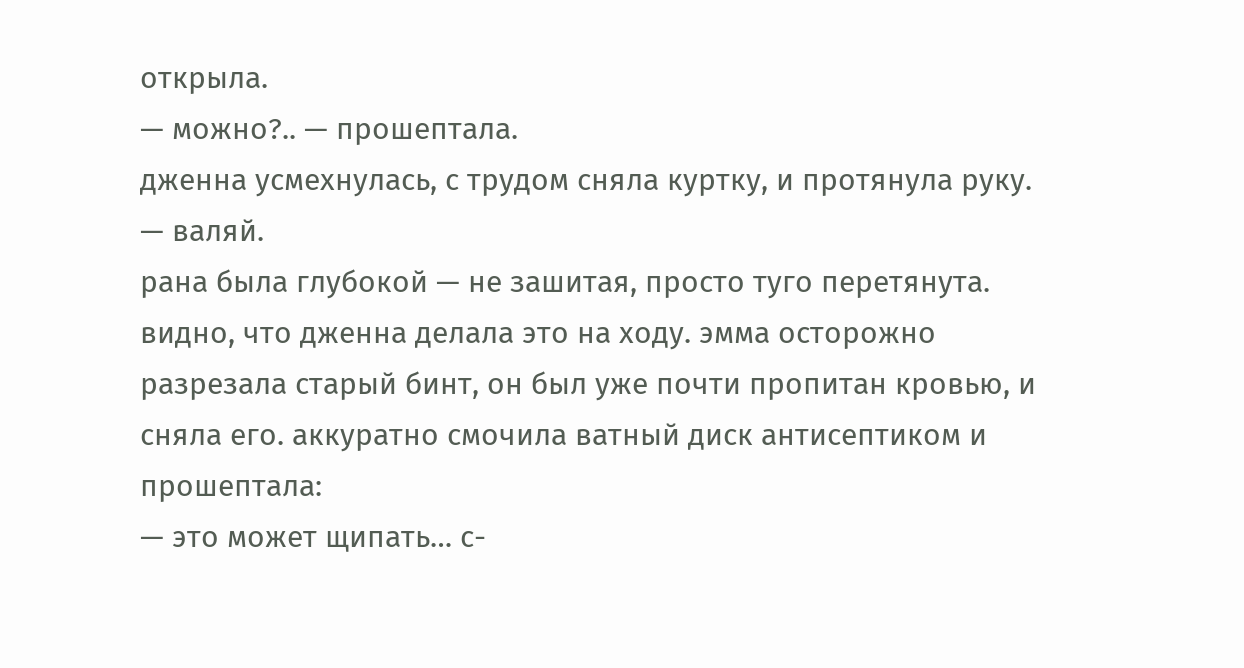открыла.
— можно?.. — прошептала.
дженна усмехнулась, с трудом сняла куртку, и протянула руку.
— валяй.
рана была глубокой — не зашитая, просто туго перетянута. видно, что дженна делала это на ходу. эмма осторожно разрезала старый бинт, он был уже почти пропитан кровью, и сняла его. аккуратно смочила ватный диск антисептиком и прошептала:
— это может щипать… с-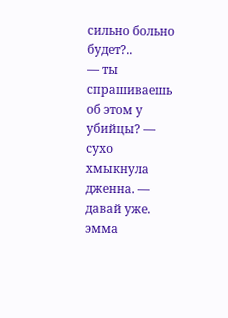сильно больно будет?..
— ты спрашиваешь об этом у убийцы? — сухо хмыкнула дженна. — давай уже.
эмма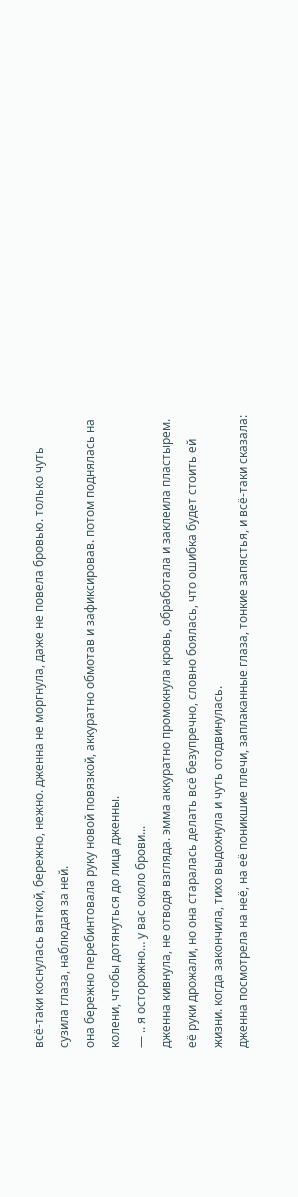всё-таки коснулась ваткой, бережно, нежно. дженна не моргнула, даже не повела бровью. только чуть сузила глаза, наблюдая за ней.
она бережно перебинтовала руку новой повязкой, аккуратно обмотав и зафиксировав. потом поднялась на колени, чтобы дотянуться до лица дженны.
— .. я осторожно… у вас около брови...
дженна кивнула, не отводя взгляда. эмма аккуратно промокнула кровь, обработала и заклеила пластырем. её руки дрожали, но она старалась делать всё безупречно, словно боялась, что ошибка будет стоить ей жизни. когда закончила, тихо выдохнула и чуть отодвинулась.
дженна посмотрела на неё, на её поникшие плечи, заплаканные глаза, тонкие запястья, и всё-таки сказала: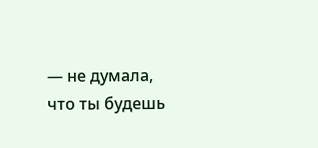— не думала, что ты будешь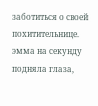заботиться о своей похитительнице.
эмма на секунду подняла глаза,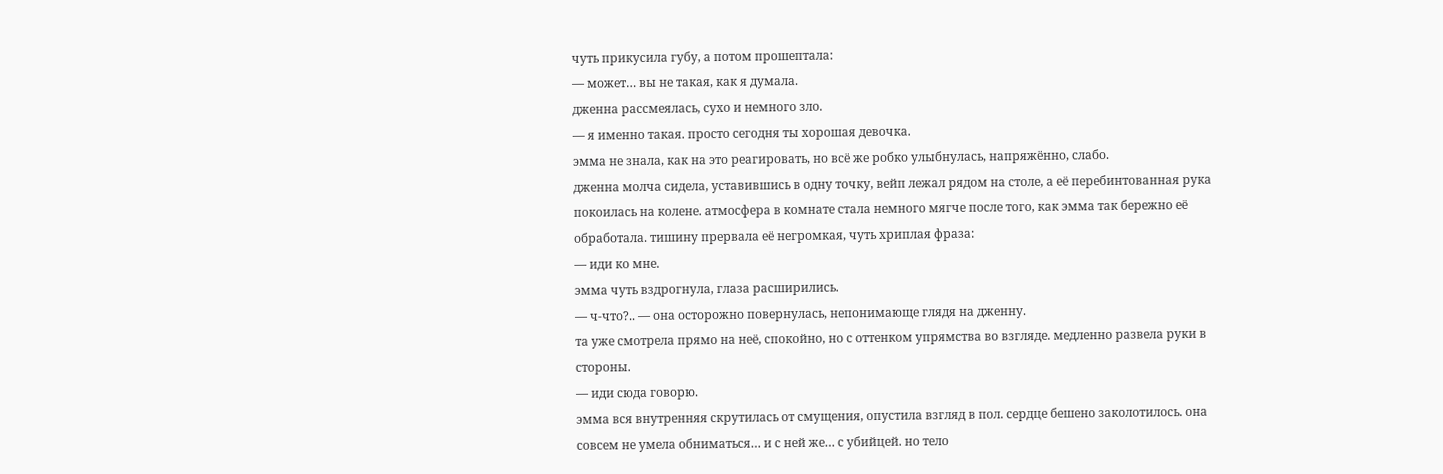чуть прикусила губу, а потом прошептала:
— может… вы не такая, как я думала.
дженна рассмеялась, сухо и немного зло.
— я именно такая. просто сегодня ты хорошая девочка.
эмма не знала, как на это реагировать, но всё же робко улыбнулась, напряжённо, слабо.
дженна молча сидела, уставившись в одну точку, вейп лежал рядом на столе, а её перебинтованная рука покоилась на колене. атмосфера в комнате стала немного мягче после того, как эмма так бережно её обработала. тишину прервала её негромкая, чуть хриплая фраза:
— иди ко мне.
эмма чуть вздрогнула, глаза расширились.
— ч-что?.. — она осторожно повернулась, непонимающе глядя на дженну.
та уже смотрела прямо на неё, спокойно, но с оттенком упрямства во взгляде. медленно развела руки в стороны.
— иди сюда говорю.
эмма вся внутренняя скрутилась от смущения, опустила взгляд в пол. сердце бешено заколотилось. она совсем не умела обниматься… и с ней же… с убийцей. но тело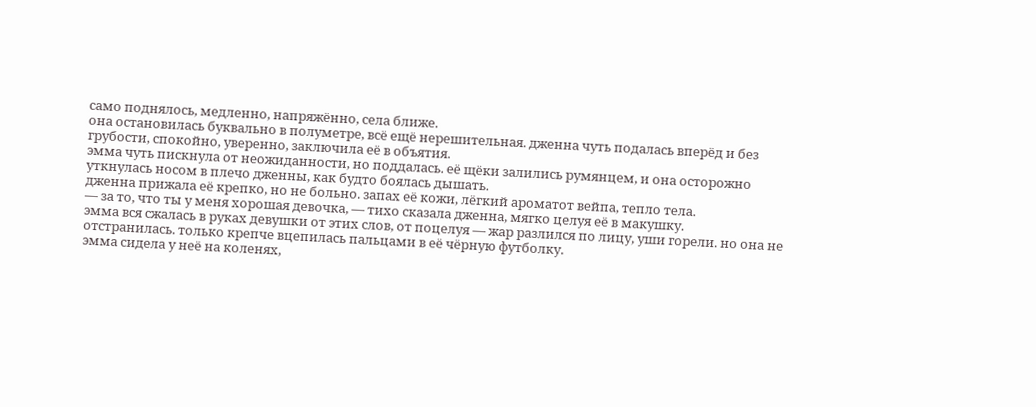само поднялось, медленно, напряжённо, села ближе.
она остановилась буквально в полуметре, всё ещё нерешительная. дженна чуть подалась вперёд и без грубости, спокойно, уверенно, заключила её в объятия.
эмма чуть пискнула от неожиданности, но поддалась. её щёки залились румянцем, и она осторожно уткнулась носом в плечо дженны, как будто боялась дышать.
дженна прижала её крепко, но не больно. запах её кожи, лёгкий ароматот вейпа, тепло тела.
— за то, что ты у меня хорошая девочка, — тихо сказала дженна, мягко целуя её в макушку.
эмма вся сжалась в руках девушки от этих слов, от поцелуя — жар разлился по лицу, уши горели. но она не отстранилась. только крепче вцепилась пальцами в её чёрную футболку.
эмма сидела у неё на коленях,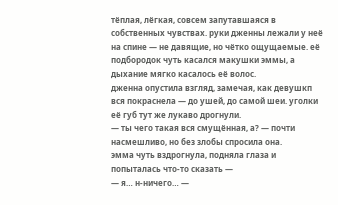тёплая, лёгкая, совсем запутавшаяся в собственных чувствах. руки дженны лежали у неё на спине — не давящие, но чётко ощущаемые. её подбородок чуть касался макушки эммы, а дыхание мягко касалось её волос.
дженна опустила взгляд, замечая, как девушкп вся покраснела — до ушей, до самой шеи. уголки её губ тут же лукаво дрогнули.
— ты чего такая вся смущённая, а? — почти насмешливо, но без злобы спросила она.
эмма чуть вздрогнула, подняла глаза и попыталась что-то сказать —
— я… н-ничего… —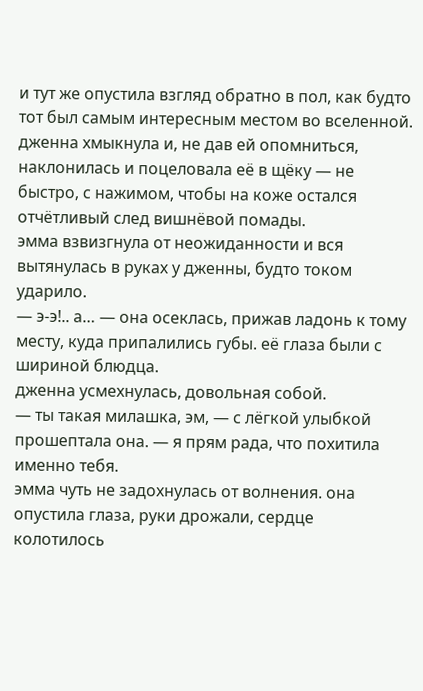и тут же опустила взгляд обратно в пол, как будто тот был самым интересным местом во вселенной.
дженна хмыкнула и, не дав ей опомниться, наклонилась и поцеловала её в щёку — не быстро, с нажимом, чтобы на коже остался отчётливый след вишнёвой помады.
эмма взвизгнула от неожиданности и вся вытянулась в руках у дженны, будто током ударило.
— э-э!.. а… — она осеклась, прижав ладонь к тому месту, куда припалились губы. её глаза были с шириной блюдца.
дженна усмехнулась, довольная собой.
— ты такая милашка, эм, — с лёгкой улыбкой прошептала она. — я прям рада, что похитила именно тебя.
эмма чуть не задохнулась от волнения. она опустила глаза, руки дрожали, сердце колотилось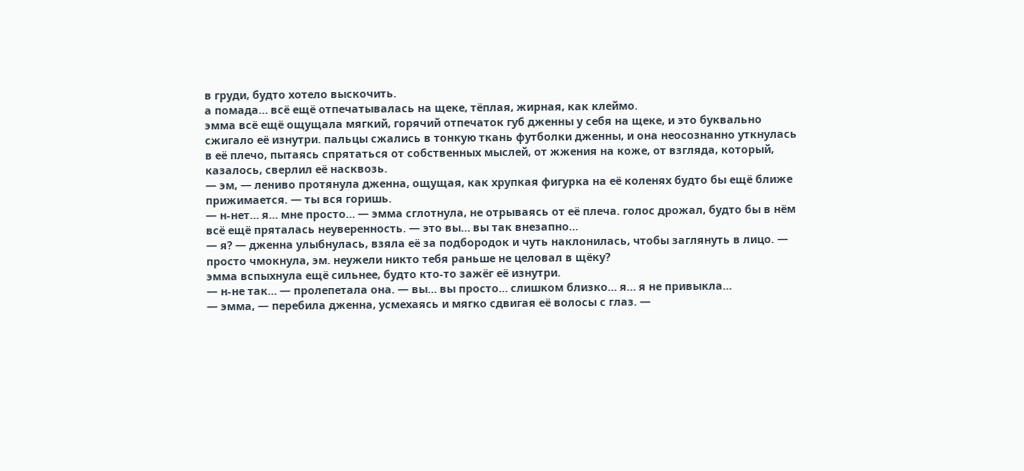в груди, будто хотело выскочить.
а помада… всё ещё отпечатывалась на щеке, тёплая, жирная, как клеймо.
эмма всё ещё ощущала мягкий, горячий отпечаток губ дженны у себя на щеке, и это буквально сжигало её изнутри. пальцы сжались в тонкую ткань футболки дженны, и она неосознанно уткнулась в её плечо, пытаясь спрятаться от собственных мыслей, от жжения на коже, от взгляда, который, казалось, сверлил её насквозь.
— эм, — лениво протянула дженна, ощущая, как хрупкая фигурка на её коленях будто бы ещё ближе прижимается. — ты вся горишь.
— н-нет… я… мне просто… — эмма сглотнула, не отрываясь от её плеча. голос дрожал, будто бы в нём всё ещё пряталась неуверенность. — это вы… вы так внезапно…
— я? — дженна улыбнулась, взяла её за подбородок и чуть наклонилась, чтобы заглянуть в лицо. — просто чмокнула, эм. неужели никто тебя раньше не целовал в щёку?
эмма вспыхнула ещё сильнее, будто кто-то зажёг её изнутри.
— н-не так… — пролепетала она. — вы… вы просто… слишком близко… я… я не привыкла…
— эмма, — перебила дженна, усмехаясь и мягко сдвигая её волосы с глаз. —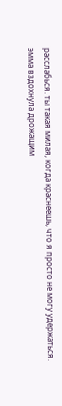расслабься. ты такая милая, когда краснеешь, что я просто не могу удержаться.
эмма вздохнула дрожащим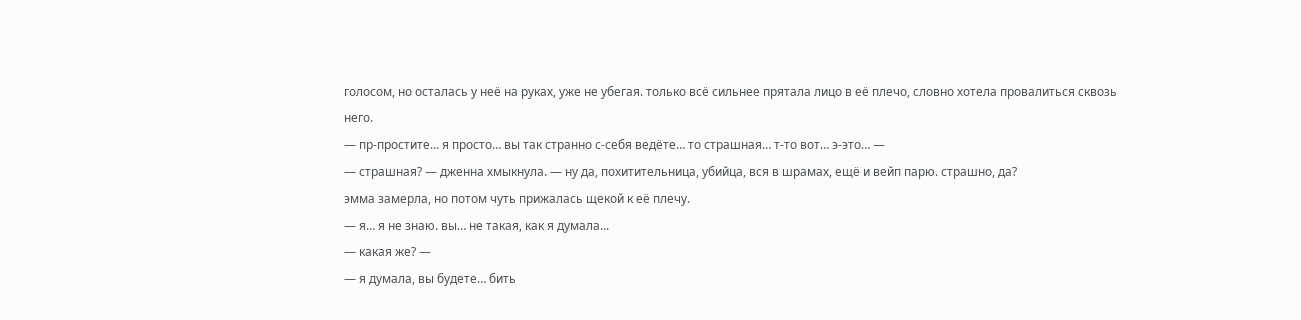голосом, но осталась у неё на руках, уже не убегая. только всё сильнее прятала лицо в её плечо, словно хотела провалиться сквозь него.
— пр-простите… я просто… вы так странно с-себя ведёте… то страшная… т-то вот… э-это… —
— страшная? — дженна хмыкнула. — ну да, похитительница, убийца, вся в шрамах, ещё и вейп парю. страшно, да?
эмма замерла, но потом чуть прижалась щекой к её плечу.
— я… я не знаю. вы… не такая, как я думала...
— какая же? —
— я думала, вы будете… бить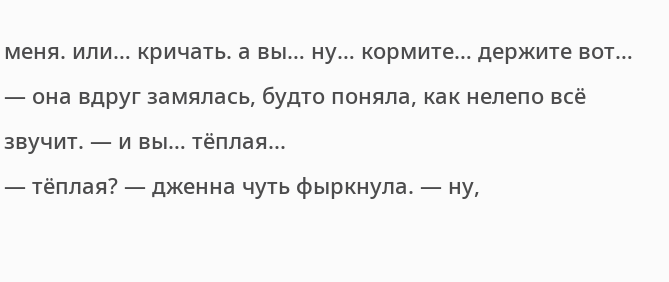меня. или… кричать. а вы… ну… кормите… держите вот… — она вдруг замялась, будто поняла, как нелепо всё звучит. — и вы… тёплая...
— тёплая? — дженна чуть фыркнула. — ну,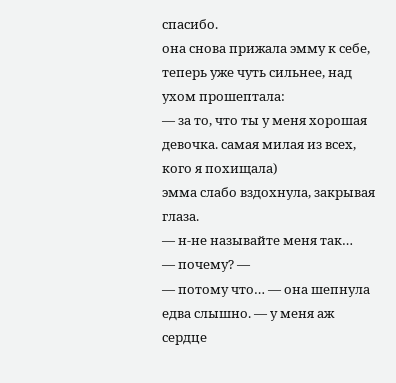спасибо.
она снова прижала эмму к себе, теперь уже чуть сильнее, над ухом прошептала:
— за то, что ты у меня хорошая девочка. самая милая из всех, кого я похищала)
эмма слабо вздохнула, закрывая глаза.
— н-не называйте меня так…
— почему? —
— потому что… — она шепнула едва слышно. — у меня аж сердце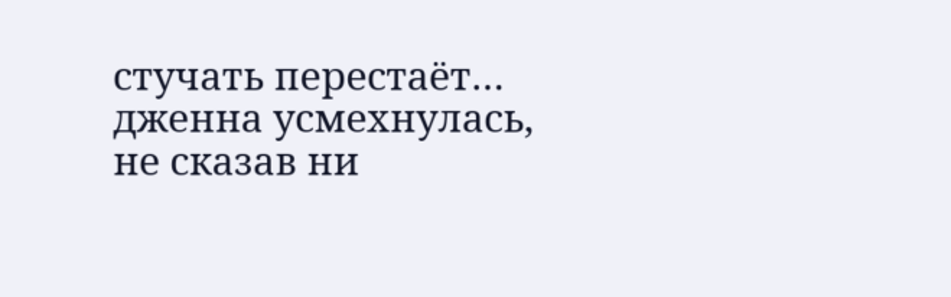стучать перестаёт…
дженна усмехнулась, не сказав ни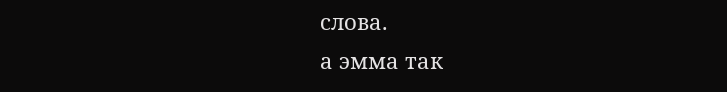слова.
а эмма так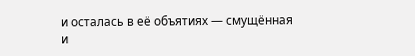и осталась в её объятиях — смущённая и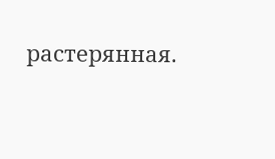растерянная.